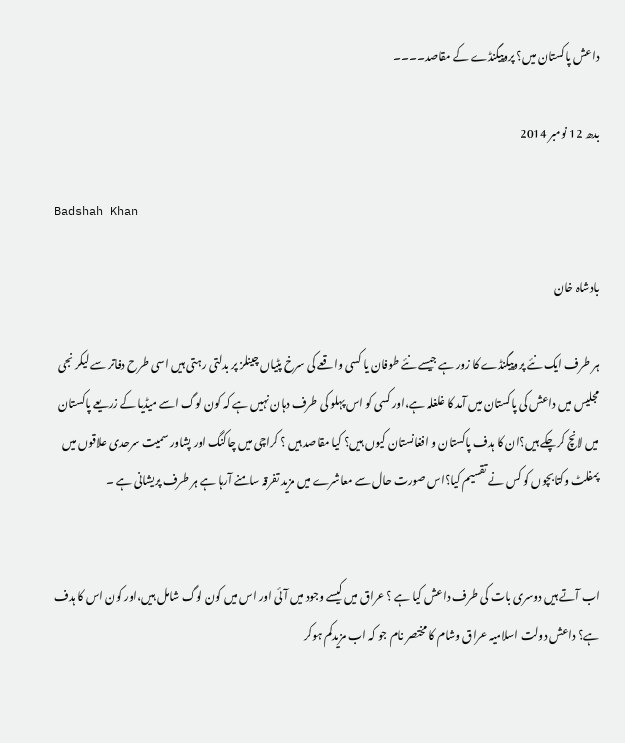داعش پاکستان میں؟ پروپیگنڈے کے مقاصد۔۔۔۔

بدھ 12 نومبر 2014

Badshah Khan

بادشاہ خان

ہر طرف ایک نئے پروپیگنڈے کا زور ہے جیسے نئے طوفان یا کسی واقعے کی سرخ پٹیاں چینلز پر بدلتی رہتی ہیں اسی طرح دفاتر سے لیکر نجی مجلیس میں داعش کی پاکستان میں آمد کا غلغلہ ہے،اور کسی کو اس پہلو کی طرف دہان نہیں ہے کہ کون لوگ اسے میڈیا کے زریعے پاکستان میں لانچ کرچکے ہیں؟ان کا ہدف پاکستان و افغانستان کیوں ہیں؟ کیا مقاصد ہیں ؟ کراچی میں چاکنگ اور پشاور سمیت سرحدی علاقوں میں پمفلٹ وکتابچوں کو کس نے تقسیم کیا؟اس صورت حال سے معاشرے میں مزید تفرقہ سامنے آرہا ہے ہر طرف پریشانی ہے ۔


اب آتے ہیں دوسری بات کی طرف داعش کیا ہے ؟ عراق میں کیسے وجود میں آئی اور اس میں کون لوگ شامل ہیں،اور کون اس کا ہدف ہے؟ داعش دولت اسلامیہ عراق وشام کا مختصر نام جو کہ اب مزیدکم ہوکر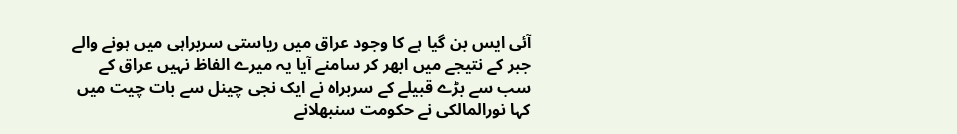آئی ایس بن گیا ہے کا وجود عراق میں ریاستی سربراہی میں ہونے والے جبر کے نتیجے میں ابھر کر سامنے آیا یہ میرے الفاظ نہیں عراق کے سب سے بڑے قبیلے کے سربراہ نے ایک نجی چینل سے بات چیت میں کہا نورالمالکی نے حکومت سنبھلانے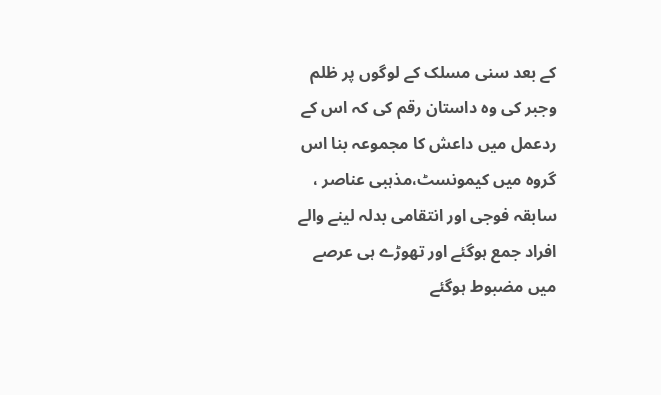کے بعد سنی مسلک کے لوگوں پر ظلم وجبر کی وہ داستان رقم کی کہ اس کے ردعمل میں داعش کا مجموعہ بنا اس گروہ میں کیمونسٹ،مذہبی عناصر ، سابقہ فوجی اور انتقامی بدلہ لینے والے افراد جمع ہوگئے اور تھوڑے ہی عرصے میں مضبوط ہوگئے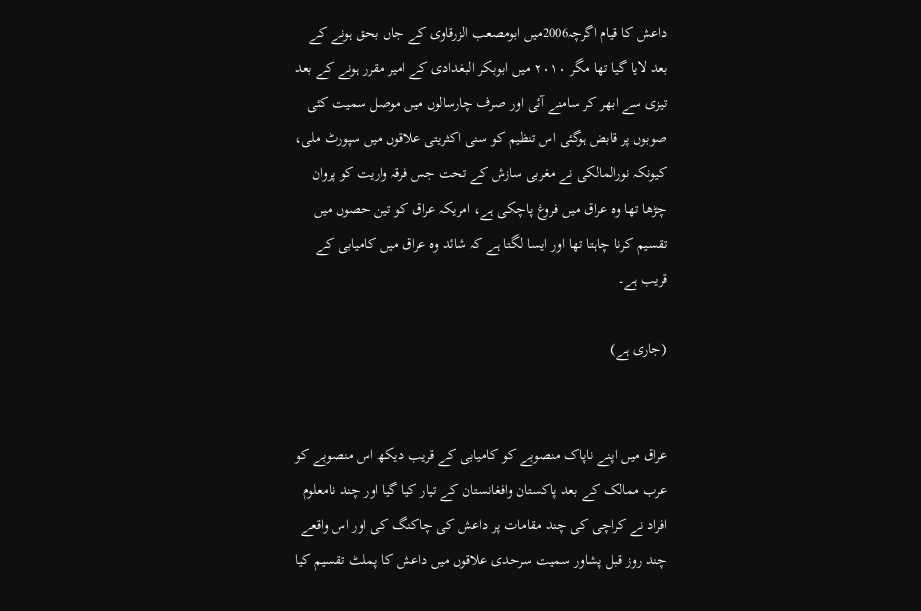داعش کا قیام اگرچہ2006میں ابومصعب الزرقاوی کے جاں بحق ہونے کے بعد لایا گیا تھا مگر ۲۰۱۰ میں ابوبکر البغدادی کے امیر مقرر ہونے کے بعد تیزی سے ابھر کر سامنے آئی اور صرف چارسالوں میں موصل سمیت کئی صوبوں پر قابض ہوگئی اس تنظیم کو سنی اکثریتی علاقوں میں سپورٹ ملی، کیونکہ نورالمالکی نے مغربی سازش کے تحت جس فرقہ واریت کو پروان چڑھا تھا وہ عراق میں فروغ پاچکی ہے، امریکہ عراق کو تین حصوں میں تقسیم کرنا چاہتا تھا اور ایسا لگتا ہے کہ شائد وہ عراق میں کامیابی کے قریب ہے۔

(جاری ہے)


عراق میں اپنے ناپاک منصوبے کو کامیابی کے قریب دیکھ اس منصوبے کو عرب ممالک کے بعد پاکستان وافغانستان کے تیار کیا گیا اور چند نامعلوم افراد نے کراچی کی چند مقامات پر داعش کی چاکنگ کی اور اس واقعے چند روز قبل پشاور سمیت سرحدی علاقوں میں داعش کا پملٹ تقسیم کیا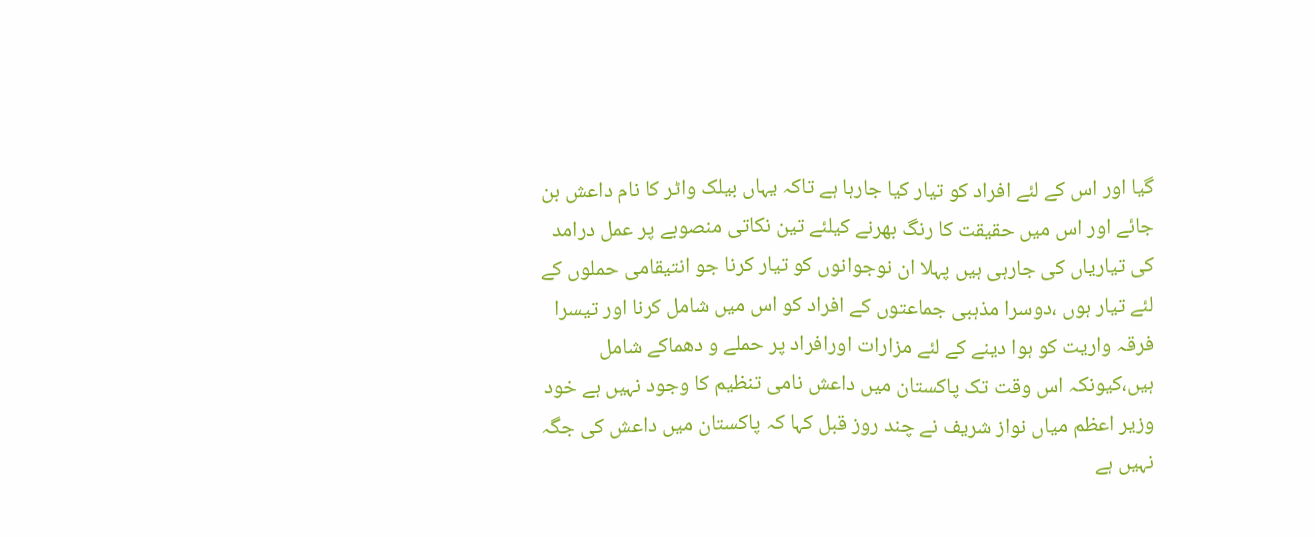گیا اور اس کے لئے افراد کو تیار کیا جارہا ہے تاکہ یہاں بیلک واٹر کا نام داعش بن جائے اور اس میں حقیقت کا رنگ بھرنے کیلئے تین نکاتی منصوبے پر عمل درامد کی تیاریاں کی جارہی ہیں پہلا ان نوجوانوں کو تیار کرنا جو انتیقامی حملوں کے لئے تیار ہوں ،دوسرا مذہبی جماعتوں کے افراد کو اس میں شامل کرنا اور تیسرا فرقہ واریت کو ہوا دینے کے لئے مزارات اورافراد پر حملے و دھماکے شامل ہیں،کیونکہ اس وقت تک پاکستان میں داعش نامی تنظیم کا وجود نہیں ہے خود وزیر اعظم میاں نواز شریف نے چند روز قبل کہا کہ پاکستان میں داعش کی جگہ نہیں ہے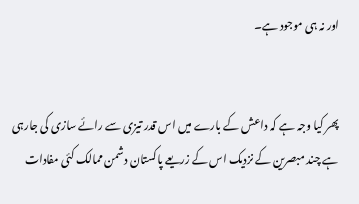اور نہ ہی موجود ہے۔


پھر کیا وجہ ہے کہ داعش کے بارے میں اس قدر تیزی سے رائے سازی کی جارہی ہے چند مبصرین کے نزدیک اس کے زریعے پاکستان دشمن ممالک کئی مفادات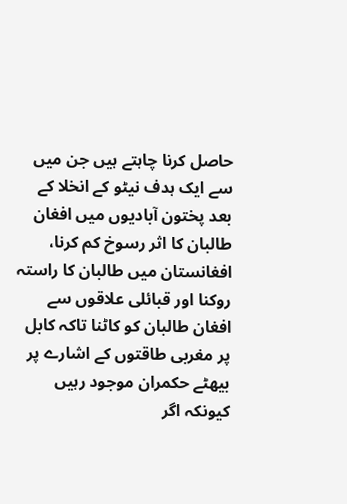حاصل کرنا چاہتے ہیں جن میں سے ایک ہدف نیٹو کے انخلا کے بعد پختون آبادیوں میں افغان طالبان کا اثر رسوخ کم کرنا، افغانستان میں طالبان کا راستہ روکنا اور قبائلی علاقوں سے افغان طالبان کو کاٹنا تاکہ کابل پر مغربی طاقتوں کے اشارے پر بیھٹے حکمران موجود رہیں کیونکہ اگر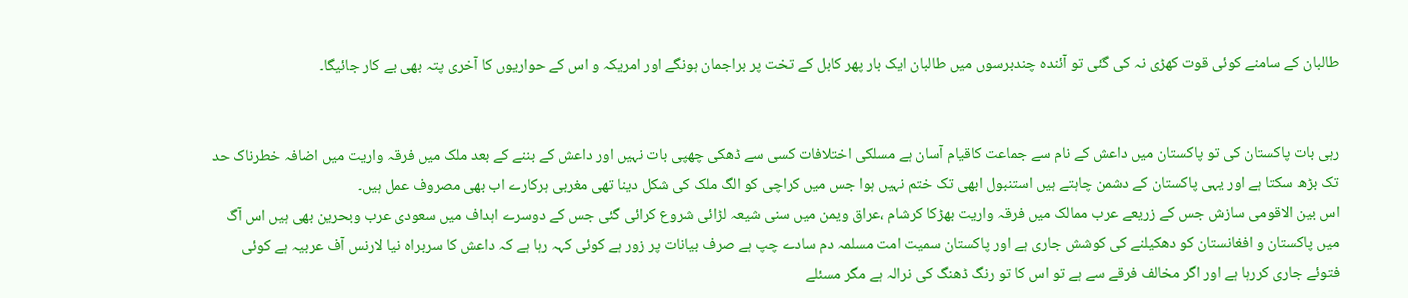طالبان کے سامنے کوئی قوت کھڑی نہ کی گئی تو آئندہ چندبرسوں میں طالبان ایک بار پھر کابل کے تخت پر براجمان ہونگے اور امریکہ و اس کے حواریوں کا آخری پتہ بھی بے کار جائیگا۔


رہی بات پاکستان کی تو پاکستان میں داعش کے نام سے جماعت کاقیام آسان ہے مسلکی اختلافات کسی سے ڈھکی چھپی بات نہیں اور داعش کے بننے کے بعد ملک میں فرقہ واریت میں اضافہ خطرناک حد تک بڑھ سکتا ہے اور یہی پاکستان کے دشمن چاہتے ہیں استنبول ابھی تک ختم نہیں ہوا جس میں کراچی کو الگ ملک کی شکل دینا تھی مغربی ہرکارے اب بھی مصروف عمل ہیں۔
اس بین الاقومی سازش جس کے زریعے عرب ممالک میں فرقہ واریت بھڑکا کرشام ،عراق ویمن میں سنی شیعہ لڑائی شروع کرائی گئی جس کے دوسرے اہداف میں سعودی عرب وبحرین بھی ہیں اس آگ میں پاکستان و افغانستان کو دھکیلنے کی کوشش جاری ہے اور پاکستان سمیت امت مسلمہ دم سادے چپ ہے صرف بیانات پر زور ہے کوئی کہہ رہا ہے کہ داعش کا سربراہ نیا لارنس آف عربیہ ہے کوئی فتوئے جاری کررہا ہے اور اگر مخالف فرقے سے ہے تو اس کا تو رنگ ڈھنگ کی نرالہ ہے مگر مسئلے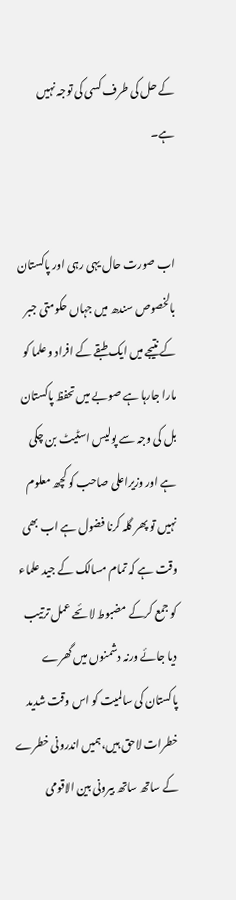کے حل کی طرف کسی کی توجہ نہیں ہے۔


اب صورت حال یہی رہی اور پاکستان بالخصوص سندھ میں جہاں حکومتی جبر کے نتیجے میں ایک طبقے کے افراد و علما کو مارا جارہا ہے صوبے میں تحفظ پاکستان بل کی وجہ سے پولیس اسٹیٹ بن چکی ہے اور وزیراعلی صاحب کو کچھ معلوم نہیں تو پھر گلہ کرنا فضول ہے اب بھی وقت ہے کہ تمام مسالک کے جید علماء کو جمع کرکے مضبوط لائحے عمل ترتیب دیا جائے ورنہ دشمنوں میں گھرے پاکستان کی سالمیت کو اس وقت شدید خطرات لاحق ہیں،ہمیں اندرونی خطرے کے ساتھ ساتھ بیرونی بین الاقومی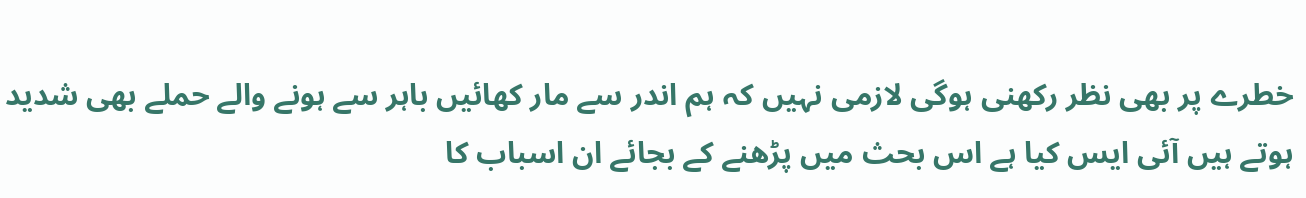خطرے پر بھی نظر رکھنی ہوگی لازمی نہیں کہ ہم اندر سے مار کھائیں باہر سے ہونے والے حملے بھی شدید ہوتے ہیں آئی ایس کیا ہے اس بحث میں پڑھنے کے بجائے ان اسباب کا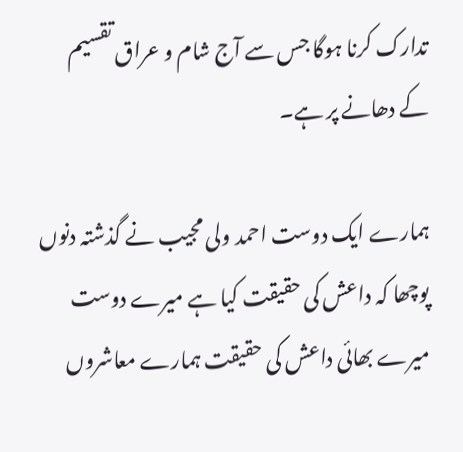تدارک کرنا ہوگا جس سے آج شام و عراق تقسیم کے دھانے پر ہے۔

ہمارے ایک دوست احمد ولی مجیب نے گذشتہ دنوں پوچھا کہ داعش کی حقیقت کیا ہے میرے دوست میرے بھائی داعش کی حقیقت ہمارے معاشروں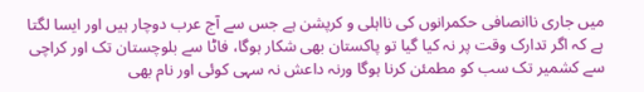میں جاری ناانصافی حکمرانوں کی نااہلی و کرپشن ہے جس سے آج عرب دوچار ہیں اور ایسا لگتا ہے کہ اگر تدارک وقت پر نہ کیا گیا تو پاکستان بھی شکار ہوگا، فاٹا سے بلوچستان تک اور کراچی سے کشمیر تک سب کو مطمئن کرنا ہوگا ورنہ داعش نہ سہی کوئی اور نام بھی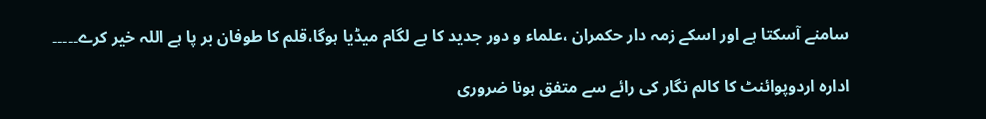سامنے آسکتا ہے اور اسکے زمہ دار حکمران ،علماء و دور جدید کا بے لگام میڈیا ہوگا،قلم کا طوفان بر پا ہے اللہ خیر کرے۔۔۔۔۔

ادارہ اردوپوائنٹ کا کالم نگار کی رائے سے متفق ہونا ضروری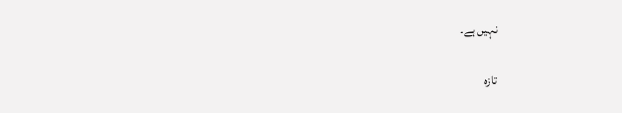نہیں ہے۔

تازہ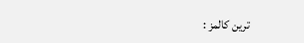ترین کالمز :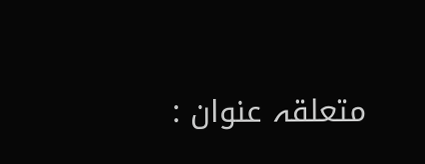متعلقہ عنوان :